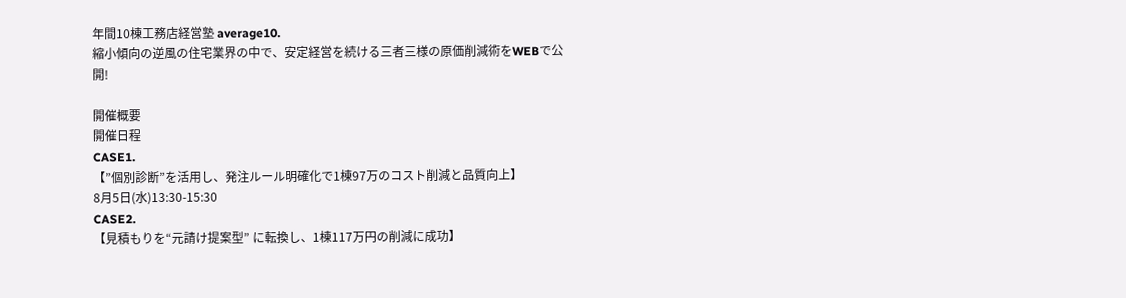年間10棟工務店経営塾 average10.
縮小傾向の逆風の住宅業界の中で、安定経営を続ける三者三様の原価削減術をWEBで公開!

開催概要
開催日程
CASE1.
【”個別診断”を活用し、発注ルール明確化で1棟97万のコスト削減と品質向上】
8月5日(水)13:30-15:30
CASE2.
【見積もりを“元請け提案型” に転換し、1棟117万円の削減に成功】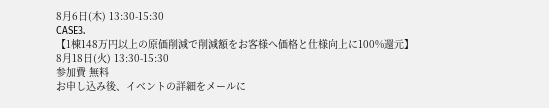8月6日(木) 13:30-15:30
CASE3.
【1棟148万円以上の原価削減で削減額をお客様へ価格と仕様向上に100%還元】
8月18日(火) 13:30-15:30
参加費 無料
お申し込み後、イベントの詳細をメールに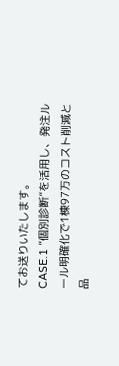てお送りいたします。
CASE.1 ”個別診断”を活用し、発注ルール明確化で1棟97万のコスト削減と品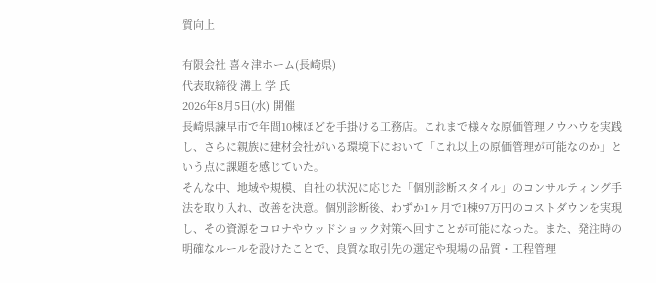質向上

有限会社 喜々津ホーム(長崎県)
代表取締役 溝上 学 氏
2026年8月5日(水) 開催
長崎県諫早市で年間10棟ほどを手掛ける工務店。これまで様々な原価管理ノウハウを実践し、さらに親族に建材会社がいる環境下において「これ以上の原価管理が可能なのか」という点に課題を感じていた。
そんな中、地域や規模、自社の状況に応じた「個別診断スタイル」のコンサルティング手法を取り入れ、改善を決意。個別診断後、わずか1ヶ月で1棟97万円のコストダウンを実現し、その資源をコロナやウッドショック対策へ回すことが可能になった。また、発注時の明確なルールを設けたことで、良質な取引先の選定や現場の品質・工程管理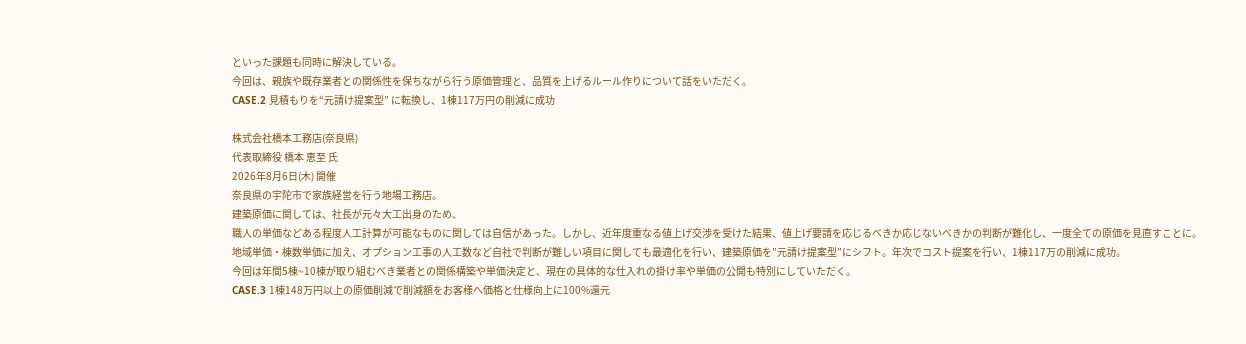といった課題も同時に解決している。
今回は、親族や既存業者との関係性を保ちながら行う原価管理と、品質を上げるルール作りについて話をいただく。
CASE.2 見積もりを“元請け提案型” に転換し、1棟117万円の削減に成功

株式会社橋本工務店(奈良県)
代表取締役 橋本 恵至 氏
2026年8月6日(木) 開催
奈良県の宇陀市で家族経営を行う地場工務店。
建築原価に関しては、社長が元々大工出身のため、
職人の単価などある程度人工計算が可能なものに関しては自信があった。しかし、近年度重なる値上げ交渉を受けた結果、値上げ要請を応じるべきか応じないべきかの判断が難化し、一度全ての原価を見直すことに。
地域単価・棟数単価に加え、オプション工事の人工数など自社で判断が難しい項目に関しても最適化を行い、建築原価を”元請け提案型”にシフト。年次でコスト提案を行い、1棟117万の削減に成功。
今回は年間5棟~10棟が取り組むべき業者との関係構築や単価決定と、現在の具体的な仕入れの掛け率や単価の公開も特別にしていただく。
CASE.3 1棟148万円以上の原価削減で削減額をお客様へ価格と仕様向上に100%還元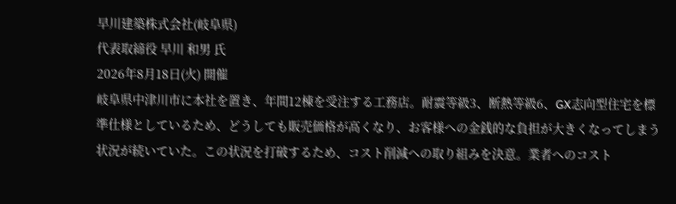早川建築株式会社(岐阜県)
代表取締役 早川 和男 氏
2026年8月18日(火) 開催
岐阜県中津川市に本社を置き、年間12棟を受注する工務店。耐震等級3、断熱等級6、GX志向型住宅を標準仕様としているため、どうしても販売価格が高くなり、お客様への金銭的な負担が大きくなってしまう状況が続いていた。この状況を打破するため、コスト削減への取り組みを決意。業者へのコスト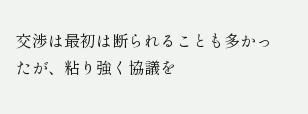交渉は最初は断られることも多かったが、粘り強く協議を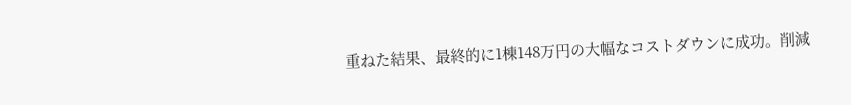重ねた結果、最終的に1棟148万円の大幅なコストダウンに成功。削減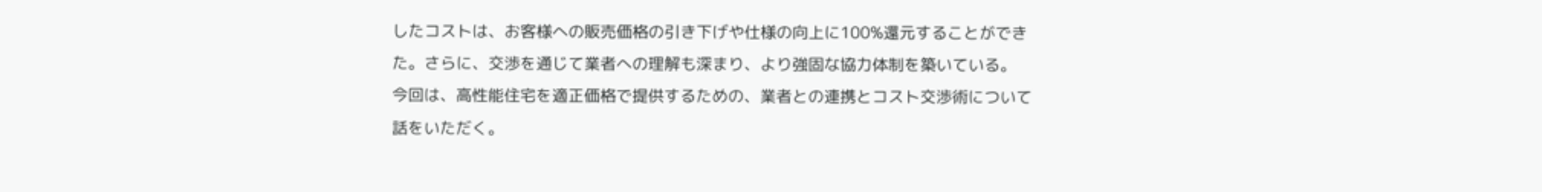したコストは、お客様への販売価格の引き下げや仕様の向上に100%還元することができた。さらに、交渉を通じて業者への理解も深まり、より強固な協力体制を築いている。
今回は、高性能住宅を適正価格で提供するための、業者との連携とコスト交渉術について話をいただく。